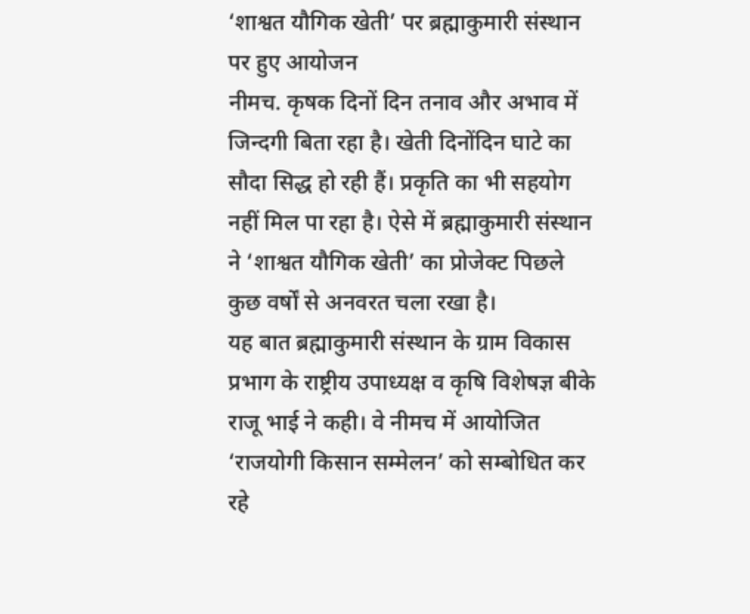‘शाश्वत यौगिक खेती’ पर ब्रह्माकुमारी संस्थान पर हुए आयोजन
नीमच. कृषक दिनों दिन तनाव और अभाव में जिन्दगी बिता रहा है। खेती दिनोंदिन घाटे का सौदा सिद्ध हो रही हैं। प्रकृति का भी सहयोग नहीं मिल पा रहा है। ऐसे में ब्रह्माकुमारी संस्थान ने ‘शाश्वत यौगिक खेती’ का प्रोजेक्ट पिछले कुछ वर्षों से अनवरत चला रखा है।
यह बात ब्रह्माकुमारी संस्थान के ग्राम विकास प्रभाग के राष्ट्रीय उपाध्यक्ष व कृषि विशेषज्ञ बीके राजू भाई ने कही। वे नीमच में आयोजित ‘राजयोगी किसान सम्मेलन’ को सम्बोधित कर रहे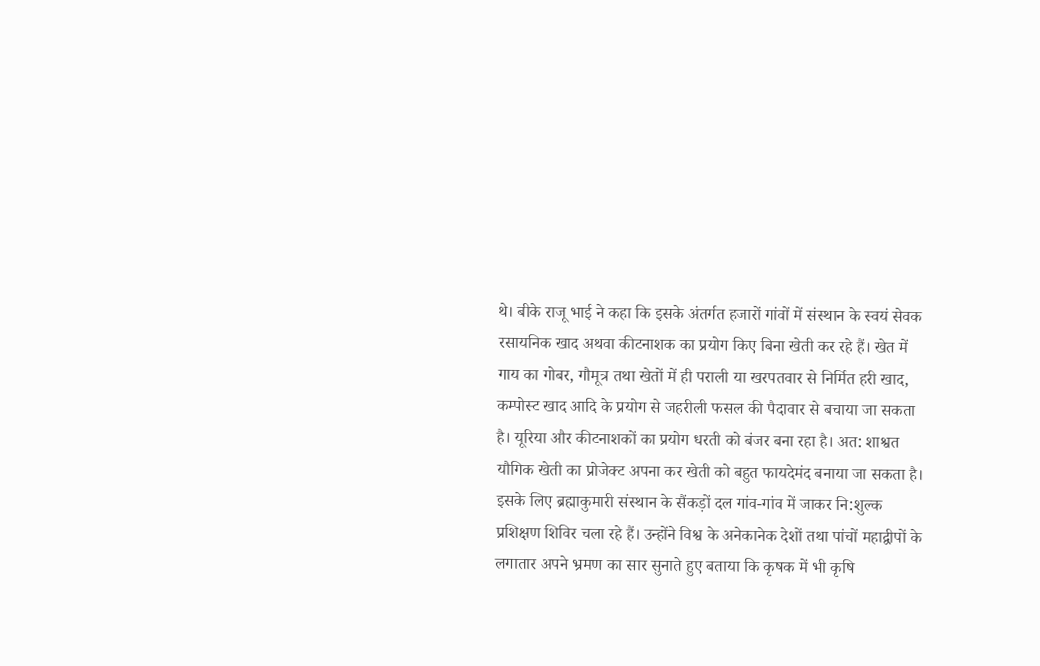थे। बीके राजू भाई ने कहा कि इसके अंतर्गत हजारों गांवों में संस्थान के स्वयं सेवक रसायनिक खाद अथवा कीटनाशक का प्रयोग किए बिना खेती कर रहे हैं। खेत में गाय का गोबर, गौमूत्र तथा खेतों में ही पराली या खरपतवार से निर्मित हरी खाद, कम्पोस्ट खाद आदि के प्रयोग से जहरीली फसल की पैदावार से बचाया जा सकता है। यूरिया और कीटनाशकों का प्रयोग धरती को बंजर बना रहा है। अत: शाश्वत यौगिक खेती का प्रोजेक्ट अपना कर खेती को बहुत फायदेमंद बनाया जा सकता है। इसके लिए ब्रह्माकुमारी संस्थान के सैंकड़ों दल गांव-गांव में जाकर नि:शुल्क प्रशिक्षण शिविर चला रहे हैं। उन्होंने विश्व के अनेकानेक देशों तथा पांचों महाद्वीपों के लगातार अपने भ्रमण का सार सुनाते हुए बताया कि कृषक में भी कृषि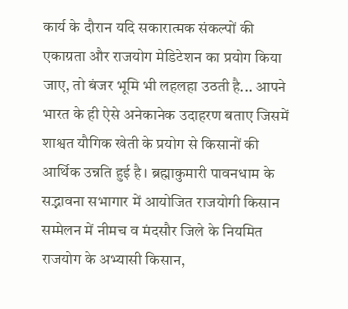कार्य के दौरान यदि सकारात्मक संकल्पों की एकाग्रता और राजयोग मेडिटेशन का प्रयोग किया जाए, तो बंजर भूमि भी लहलहा उठती है... आपने भारत के ही ऐसे अनेकानेक उदाहरण बताए जिसमें शाश्वत यौगिक खेती के प्रयोग से किसानों की आर्थिक उन्नति हुई है। ब्रह्माकुमारी पावनधाम के सद्भावना सभागार में आयोजित राजयोगी किसान सम्मेलन में नीमच व मंदसौर जिले के नियमित राजयोग के अभ्यासी किसान,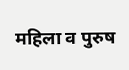महिला व पुरुष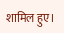शामिल हुए।